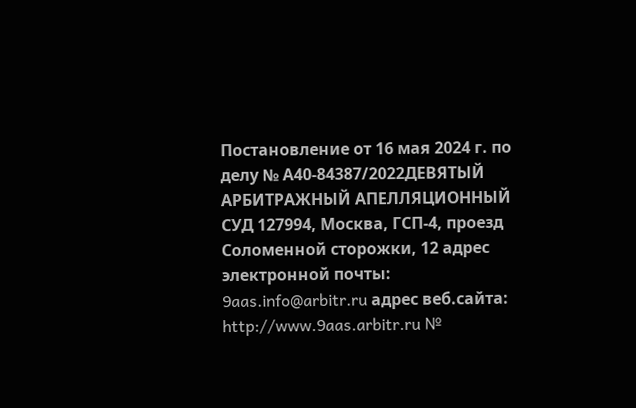Постановление от 16 мая 2024 г. по делу № А40-84387/2022ДЕВЯТЫЙ АРБИТРАЖНЫЙ АПЕЛЛЯЦИОННЫЙ СУД 127994, Москва, ГСП-4, проезд Соломенной cторожки, 12 адрес электронной почты: 9aas.info@arbitr.ru адрес веб.сайта: http://www.9aas.arbitr.ru №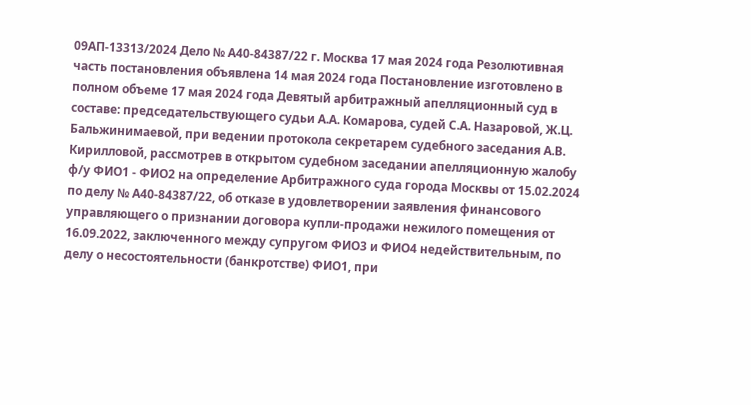09АП-13313/2024 Дело № А40-84387/22 г. Москва 17 мая 2024 года Резолютивная часть постановления объявлена 14 мая 2024 года Постановление изготовлено в полном объеме 17 мая 2024 года Девятый арбитражный апелляционный суд в составе: председательствующего судьи А.А. Комарова, судей С.А. Назаровой, Ж.Ц. Бальжинимаевой, при ведении протокола секретарем судебного заседания А.В. Кирилловой, рассмотрев в открытом судебном заседании апелляционную жалобу ф/у ФИО1 - ФИО2 на определение Арбитражного суда города Москвы от 15.02.2024 по делу № А40-84387/22, об отказе в удовлетворении заявления финансового управляющего о признании договора купли-продажи нежилого помещения от 16.09.2022, заключенного между супругом ФИО3 и ФИО4 недействительным, по делу о несостоятельности (банкротстве) ФИО1, при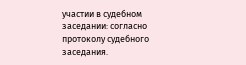участии в судебном заседании: согласно протоколу судебного заседания.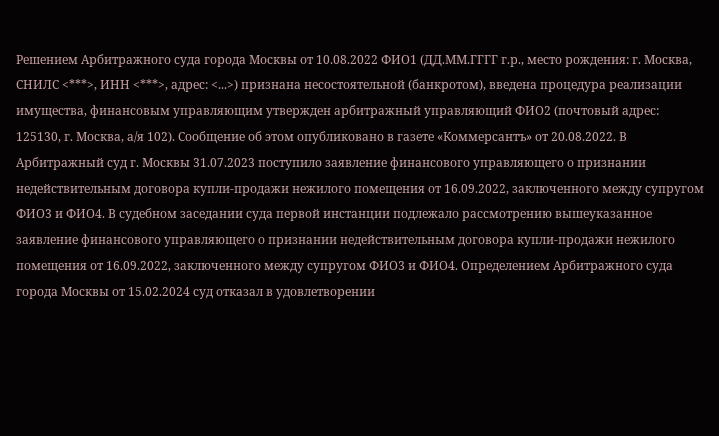Решением Арбитражного суда города Москвы от 10.08.2022 ФИО1 (ДД.ММ.ГГГГ г.р., место рождения: г. Москва, СНИЛС <***>, ИНН <***>, адрес: <...>) признана несостоятельной (банкротом), введена процедура реализации имущества, финансовым управляющим утвержден арбитражный управляющий ФИО2 (почтовый адрес: 125130, г. Москва, а/я 102). Сообщение об этом опубликовано в газете «Коммерсантъ» от 20.08.2022. В Арбитражный суд г. Москвы 31.07.2023 поступило заявление финансового управляющего о признании недействительным договора купли-продажи нежилого помещения от 16.09.2022, заключенного между супругом ФИО3 и ФИО4. В судебном заседании суда первой инстанции подлежало рассмотрению вышеуказанное заявление финансового управляющего о признании недействительным договора купли-продажи нежилого помещения от 16.09.2022, заключенного между супругом ФИО3 и ФИО4. Определением Арбитражного суда города Москвы от 15.02.2024 суд отказал в удовлетворении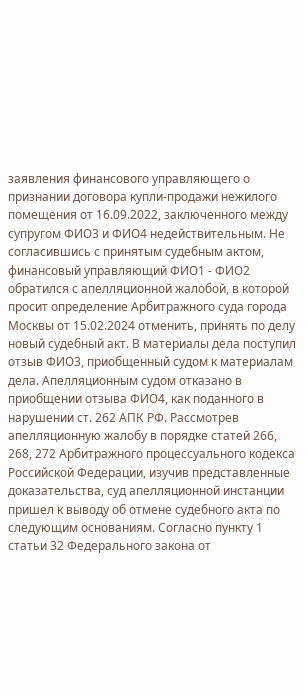заявления финансового управляющего о признании договора купли-продажи нежилого помещения от 16.09.2022, заключенного между супругом ФИО3 и ФИО4 недействительным. Не согласившись с принятым судебным актом, финансовый управляющий ФИО1 - ФИО2 обратился с апелляционной жалобой, в которой просит определение Арбитражного суда города Москвы от 15.02.2024 отменить, принять по делу новый судебный акт. В материалы дела поступил отзыв ФИО3, приобщенный судом к материалам дела. Апелляционным судом отказано в приобщении отзыва ФИО4, как поданного в нарушении ст. 262 АПК РФ. Рассмотрев апелляционную жалобу в порядке статей 266, 268, 272 Арбитражного процессуального кодекса Российской Федерации, изучив представленные доказательства, суд апелляционной инстанции пришел к выводу об отмене судебного акта по следующим основаниям. Согласно пункту 1 статьи 32 Федерального закона от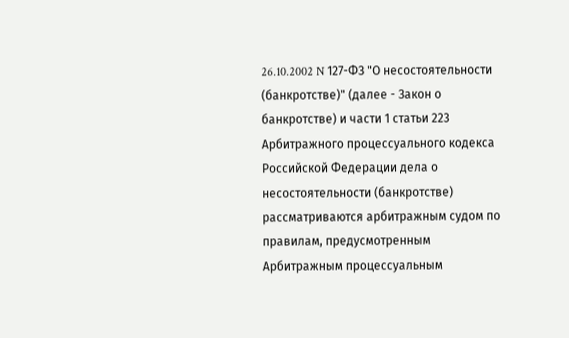26.10.2002 N 127-ФЗ "О несостоятельности (банкротстве)" (далее - Закон о банкротстве) и части 1 статьи 223 Арбитражного процессуального кодекса Российской Федерации дела о несостоятельности (банкротстве) рассматриваются арбитражным судом по правилам, предусмотренным Арбитражным процессуальным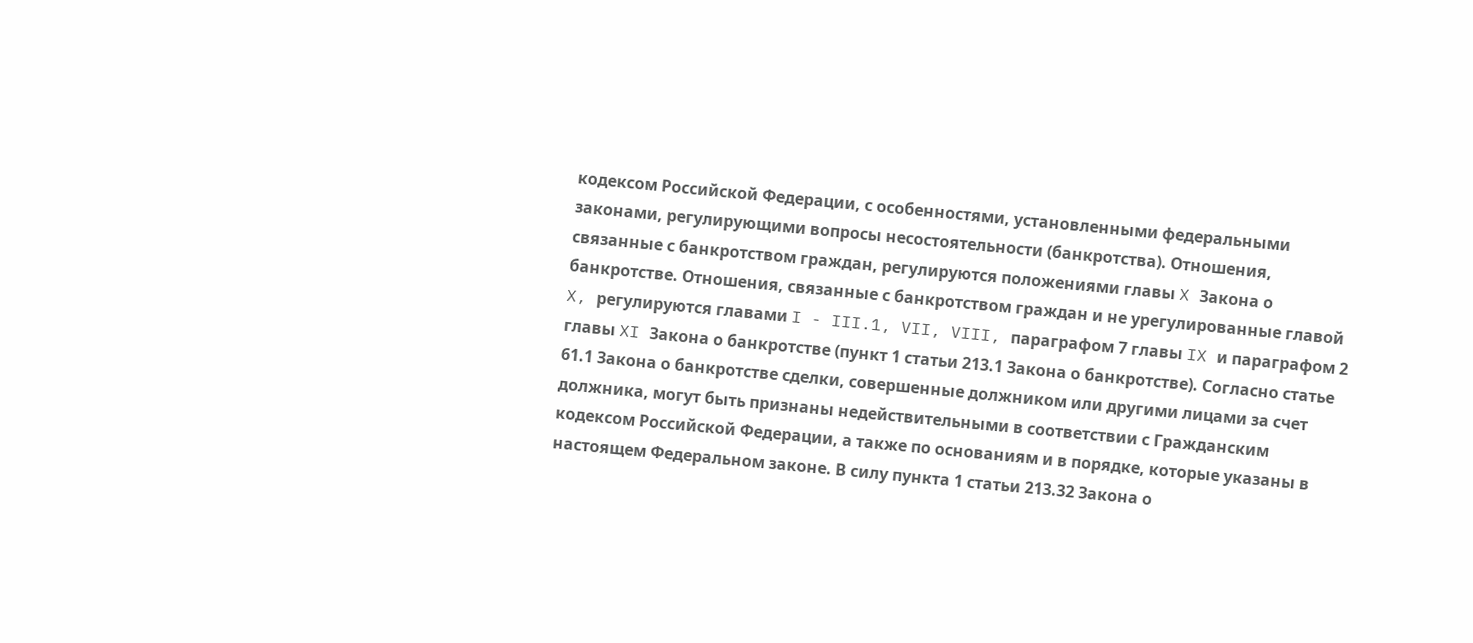кодексом Российской Федерации, с особенностями, установленными федеральными законами, регулирующими вопросы несостоятельности (банкротства). Отношения, связанные с банкротством граждан, регулируются положениями главы X Закона о банкротстве. Отношения, связанные с банкротством граждан и не урегулированные главой X, регулируются главами I - III.1, VII, VIII, параграфом 7 главы IX и параграфом 2 главы XI Закона о банкротстве (пункт 1 статьи 213.1 Закона о банкротстве). Согласно статье 61.1 Закона о банкротстве сделки, совершенные должником или другими лицами за счет должника, могут быть признаны недействительными в соответствии с Гражданским кодексом Российской Федерации, а также по основаниям и в порядке, которые указаны в настоящем Федеральном законе. В силу пункта 1 статьи 213.32 Закона о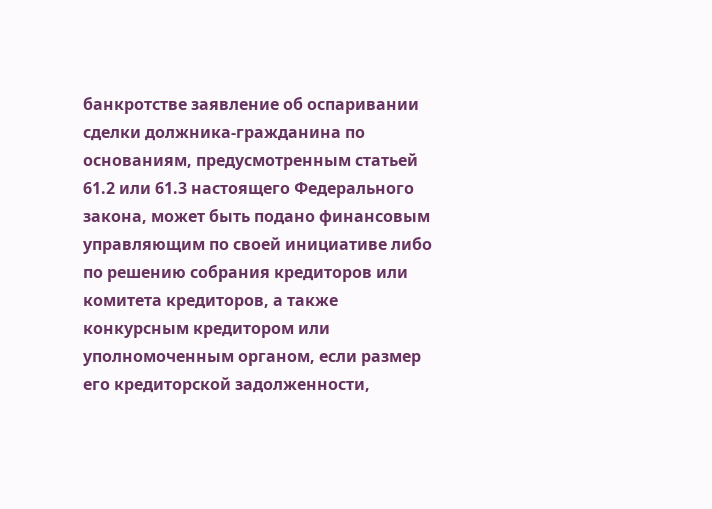банкротстве заявление об оспаривании сделки должника-гражданина по основаниям, предусмотренным статьей 61.2 или 61.3 настоящего Федерального закона, может быть подано финансовым управляющим по своей инициативе либо по решению собрания кредиторов или комитета кредиторов, а также конкурсным кредитором или уполномоченным органом, если размер его кредиторской задолженности,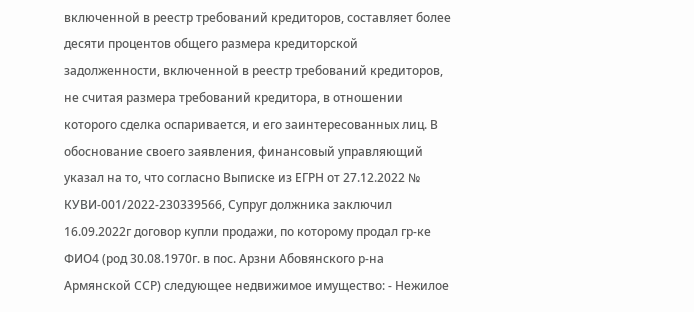включенной в реестр требований кредиторов, составляет более десяти процентов общего размера кредиторской задолженности, включенной в реестр требований кредиторов, не считая размера требований кредитора, в отношении которого сделка оспаривается, и его заинтересованных лиц. В обоснование своего заявления, финансовый управляющий указал на то, что согласно Выписке из ЕГРН от 27.12.2022 № КУВИ-001/2022-230339566, Супруг должника заключил 16.09.2022г договор купли продажи, по которому продал гр-ке ФИО4 (род 30.08.1970г. в пос. Арзни Абовянского р-на Армянской ССР) следующее недвижимое имущество: - Нежилое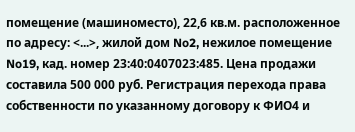помещение (машиноместо), 22,6 кв.м. расположенное по адресу: <...>, жилой дом No2, нежилое помещение No19, кад. номер 23:40:0407023:485. Цена продажи составила 500 000 руб. Регистрация перехода права собственности по указанному договору к ФИО4 и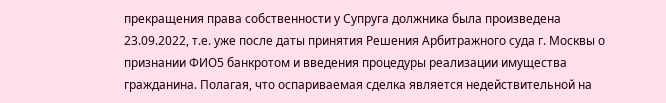прекращения права собственности у Супруга должника была произведена 23.09.2022, т.е. уже после даты принятия Решения Арбитражного суда г. Москвы о признании ФИО5 банкротом и введения процедуры реализации имущества гражданина. Полагая, что оспариваемая сделка является недействительной на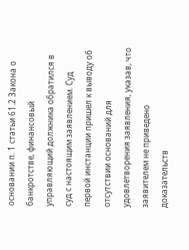основании п. 1 статьи 61.2 Закона о банкротстве, финансовый управляющий должника обратился в суд с настоящим заявлением. Суд первой инстанции пришел к выводу об отсутствии оснований для удовлетворения заявления, указав, что заявителем не приведено доказательств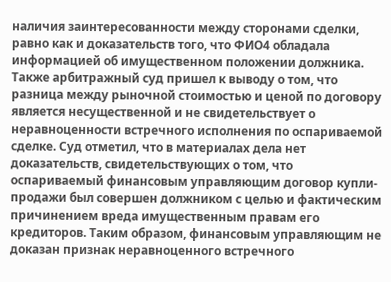наличия заинтересованности между сторонами сделки, равно как и доказательств того, что ФИО4 обладала информацией об имущественном положении должника. Также арбитражный суд пришел к выводу о том, что разница между рыночной стоимостью и ценой по договору является несущественной и не свидетельствует о неравноценности встречного исполнения по оспариваемой сделке. Суд отметил, что в материалах дела нет доказательств, свидетельствующих о том, что оспариваемый финансовым управляющим договор купли-продажи был совершен должником с целью и фактическим причинением вреда имущественным правам его кредиторов. Таким образом, финансовым управляющим не доказан признак неравноценного встречного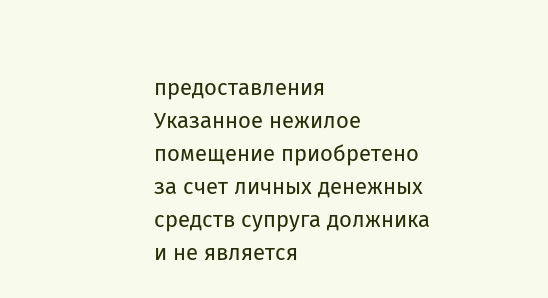предоставления Указанное нежилое помещение приобретено за счет личных денежных средств супруга должника и не является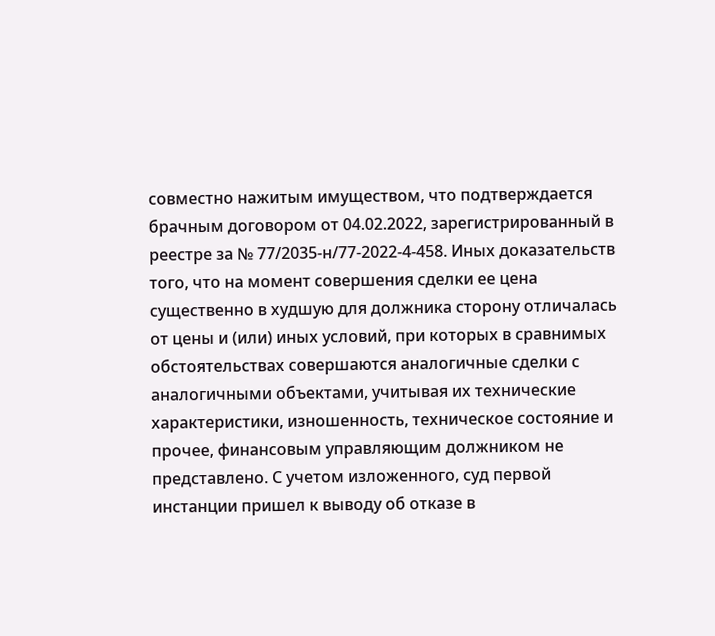совместно нажитым имуществом, что подтверждается брачным договором от 04.02.2022, зарегистрированный в реестре за № 77/2035-н/77-2022-4-458. Иных доказательств того, что на момент совершения сделки ее цена существенно в худшую для должника сторону отличалась от цены и (или) иных условий, при которых в сравнимых обстоятельствах совершаются аналогичные сделки с аналогичными объектами, учитывая их технические характеристики, изношенность, техническое состояние и прочее, финансовым управляющим должником не представлено. С учетом изложенного, суд первой инстанции пришел к выводу об отказе в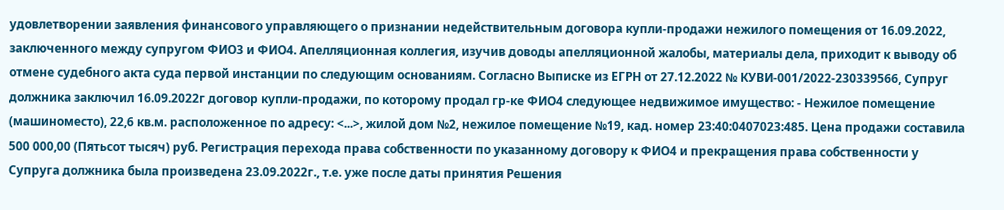удовлетворении заявления финансового управляющего о признании недействительным договора купли-продажи нежилого помещения от 16.09.2022, заключенного между супругом ФИО3 и ФИО4. Апелляционная коллегия, изучив доводы апелляционной жалобы, материалы дела, приходит к выводу об отмене судебного акта суда первой инстанции по следующим основаниям. Согласно Выписке из ЕГРН от 27.12.2022 № КУВИ-001/2022-230339566, Супруг должника заключил 16.09.2022г договор купли-продажи, по которому продал гр-ке ФИО4 следующее недвижимое имущество: - Нежилое помещение (машиноместо), 22,6 кв.м. расположенное по адресу: <...>, жилой дом №2, нежилое помещение №19, кад. номер 23:40:0407023:485. Цена продажи составила 500 000,00 (Пятьсот тысяч) руб. Регистрация перехода права собственности по указанному договору к ФИО4 и прекращения права собственности у Супруга должника была произведена 23.09.2022г., т.е. уже после даты принятия Решения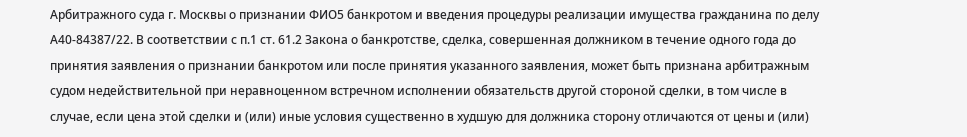Арбитражного суда г. Москвы о признании ФИО5 банкротом и введения процедуры реализации имущества гражданина по делу А40-84387/22. В соответствии с п.1 ст. 61.2 Закона о банкротстве, сделка, совершенная должником в течение одного года до принятия заявления о признании банкротом или после принятия указанного заявления, может быть признана арбитражным судом недействительной при неравноценном встречном исполнении обязательств другой стороной сделки, в том числе в случае, если цена этой сделки и (или) иные условия существенно в худшую для должника сторону отличаются от цены и (или)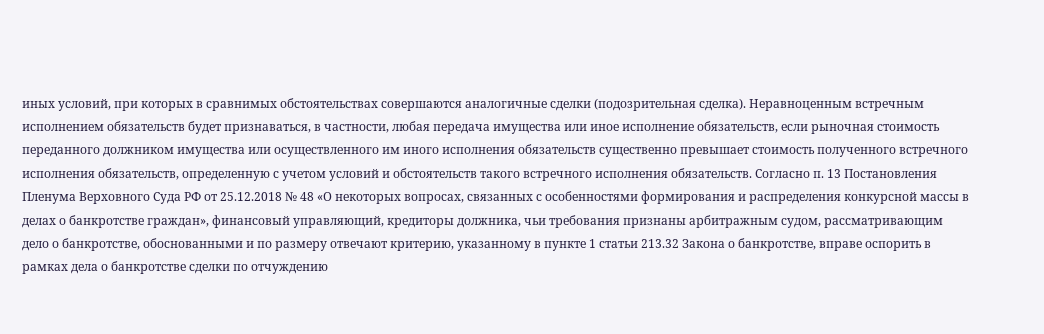иных условий, при которых в сравнимых обстоятельствах совершаются аналогичные сделки (подозрительная сделка). Неравноценным встречным исполнением обязательств будет признаваться, в частности, любая передача имущества или иное исполнение обязательств, если рыночная стоимость переданного должником имущества или осуществленного им иного исполнения обязательств существенно превышает стоимость полученного встречного исполнения обязательств, определенную с учетом условий и обстоятельств такого встречного исполнения обязательств. Согласно п. 13 Постановления Пленума Верховного Суда РФ от 25.12.2018 № 48 «О некоторых вопросах, связанных с особенностями формирования и распределения конкурсной массы в делах о банкротстве граждан», финансовый управляющий, кредиторы должника, чьи требования признаны арбитражным судом, рассматривающим дело о банкротстве, обоснованными и по размеру отвечают критерию, указанному в пункте 1 статьи 213.32 Закона о банкротстве, вправе оспорить в рамках дела о банкротстве сделки по отчуждению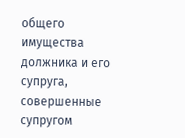общего имущества должника и его супруга, совершенные супругом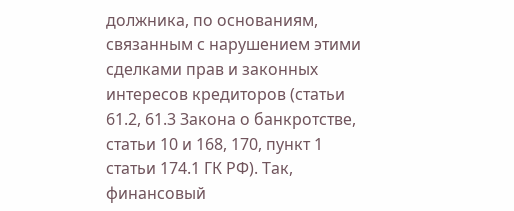должника, по основаниям, связанным с нарушением этими сделками прав и законных интересов кредиторов (статьи 61.2, 61.3 Закона о банкротстве, статьи 10 и 168, 170, пункт 1 статьи 174.1 ГК РФ). Так, финансовый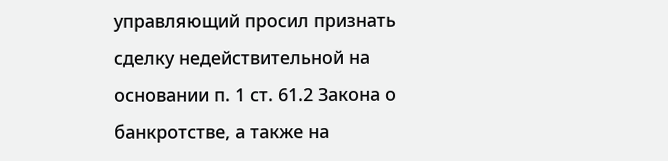управляющий просил признать сделку недействительной на основании п. 1 ст. 61.2 Закона о банкротстве, а также на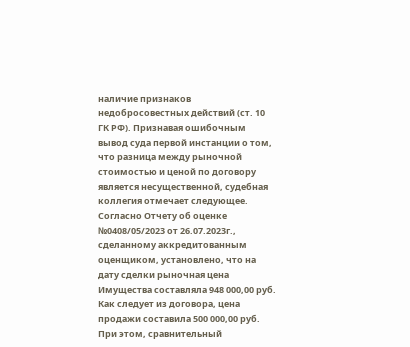наличие признаков недобросовестных действий (ст. 10 ГК РФ). Признавая ошибочным вывод суда первой инстанции о том, что разница между рыночной стоимостью и ценой по договору является несущественной, судебная коллегия отмечает следующее. Согласно Отчету об оценке №0408/05/2023 от 26.07.2023г., сделанному аккредитованным оценщиком, установлено, что на дату сделки рыночная цена Имущества составляла 948 000,00 руб. Как следует из договора, цена продажи составила 500 000,00 руб. При этом, сравнительный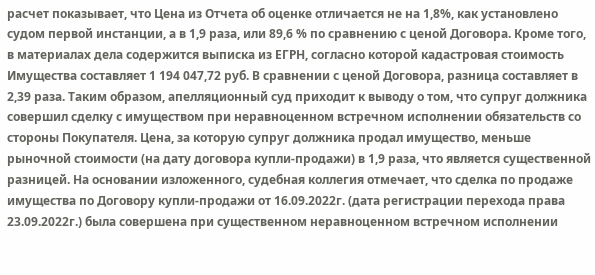расчет показывает, что Цена из Отчета об оценке отличается не на 1,8%, как установлено судом первой инстанции, а в 1,9 раза, или 89,6 % по сравнению с ценой Договора. Кроме того, в материалах дела содержится выписка из ЕГРН, согласно которой кадастровая стоимость Имущества составляет 1 194 047,72 руб. В сравнении с ценой Договора, разница составляет в 2,39 раза. Таким образом, апелляционный суд приходит к выводу о том, что супруг должника совершил сделку с имуществом при неравноценном встречном исполнении обязательств со стороны Покупателя. Цена, за которую супруг должника продал имущество, меньше рыночной стоимости (на дату договора купли-продажи) в 1,9 раза, что является существенной разницей. На основании изложенного, судебная коллегия отмечает, что сделка по продаже имущества по Договору купли-продажи от 16.09.2022г. (дата регистрации перехода права 23.09.2022г.) была совершена при существенном неравноценном встречном исполнении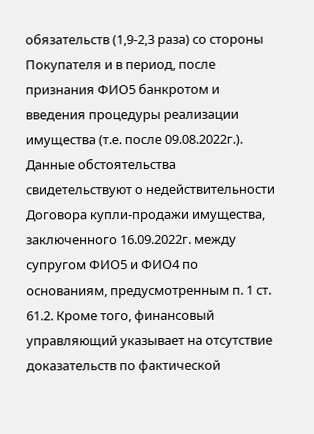обязательств (1,9-2,3 раза) со стороны Покупателя и в период, после признания ФИО5 банкротом и введения процедуры реализации имущества (т.е. после 09.08.2022г.). Данные обстоятельства свидетельствуют о недействительности Договора купли-продажи имущества, заключенного 16.09.2022г. между супругом ФИО5 и ФИО4 по основаниям, предусмотренным п. 1 ст. 61.2. Кроме того, финансовый управляющий указывает на отсутствие доказательств по фактической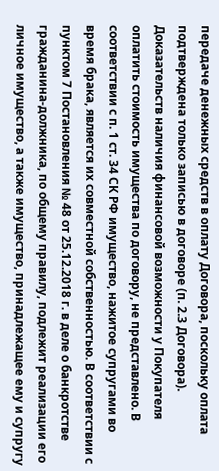передаче денежных средств в оплату Договора, поскольку оплата подтверждена только записью в договоре (п. 2.3 Договора). Доказательств наличия финансовой возможности у Покупателя оплатить стоимость имущества по договору, не представлено. В соответствии с п. 1 ст. 34 СК РФ имущество, нажитое супругами во время брака, является их совместной собственностью. В соответствии с пунктом 7 Постановления № 48 от 25.12.2018 г. в деле о банкротстве гражданина-должника, по общему правилу, подлежит реализации его личное имущество, а также имущество, принадлежащее ему и супругу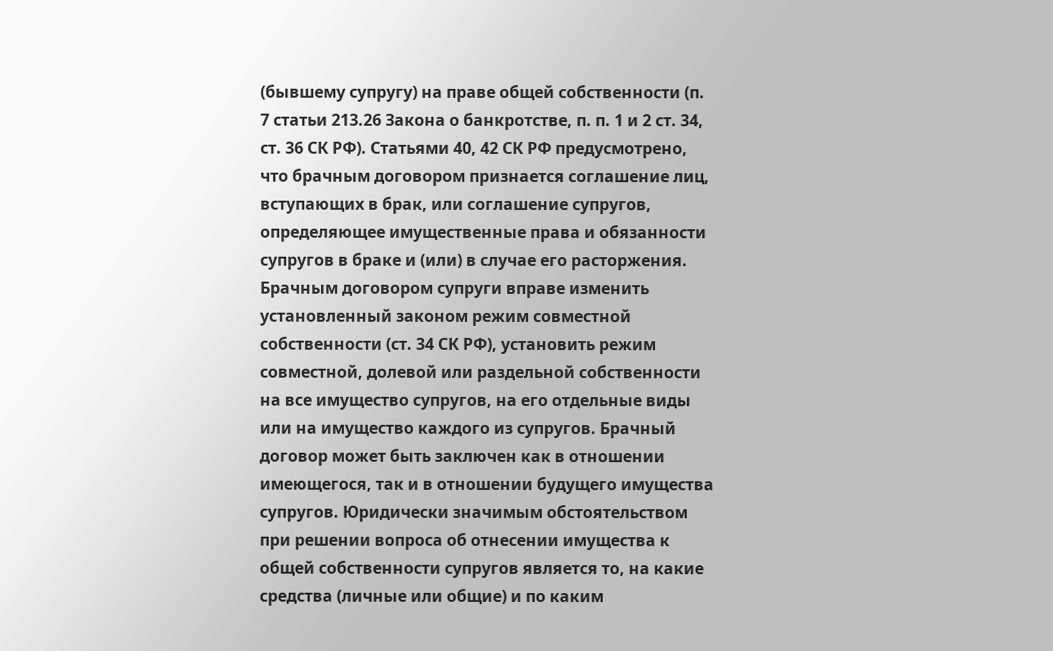(бывшему супругу) на праве общей собственности (п. 7 статьи 213.26 Закона о банкротстве, п. п. 1 и 2 ст. 34, ст. 36 СК РФ). Статьями 40, 42 СК РФ предусмотрено, что брачным договором признается соглашение лиц, вступающих в брак, или соглашение супругов, определяющее имущественные права и обязанности супругов в браке и (или) в случае его расторжения. Брачным договором супруги вправе изменить установленный законом режим совместной собственности (ст. 34 СК РФ), установить режим совместной, долевой или раздельной собственности на все имущество супругов, на его отдельные виды или на имущество каждого из супругов. Брачный договор может быть заключен как в отношении имеющегося, так и в отношении будущего имущества супругов. Юридически значимым обстоятельством при решении вопроса об отнесении имущества к общей собственности супругов является то, на какие средства (личные или общие) и по каким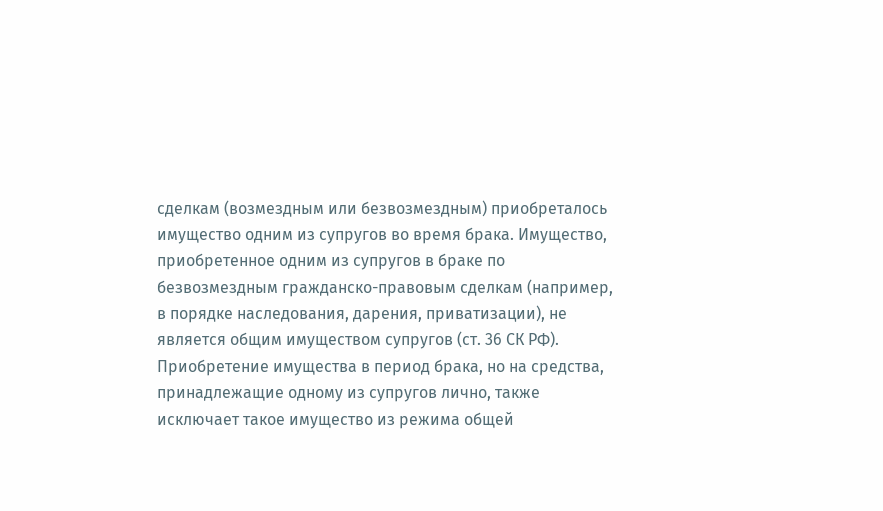сделкам (возмездным или безвозмездным) приобреталось имущество одним из супругов во время брака. Имущество, приобретенное одним из супругов в браке по безвозмездным гражданско-правовым сделкам (например, в порядке наследования, дарения, приватизации), не является общим имуществом супругов (ст. 36 СК РФ). Приобретение имущества в период брака, но на средства, принадлежащие одному из супругов лично, также исключает такое имущество из режима общей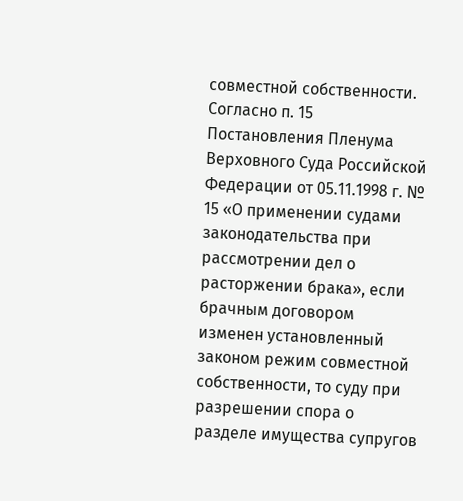совместной собственности. Согласно п. 15 Постановления Пленума Верховного Суда Российской Федерации от 05.11.1998 г. № 15 «О применении судами законодательства при рассмотрении дел о расторжении брака», если брачным договором изменен установленный законом режим совместной собственности, то суду при разрешении спора о разделе имущества супругов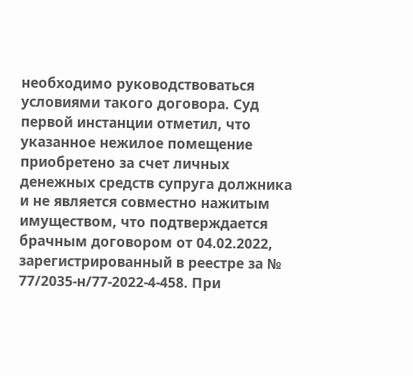необходимо руководствоваться условиями такого договора. Суд первой инстанции отметил, что указанное нежилое помещение приобретено за счет личных денежных средств супруга должника и не является совместно нажитым имуществом, что подтверждается брачным договором от 04.02.2022, зарегистрированный в реестре за № 77/2035-н/77-2022-4-458. При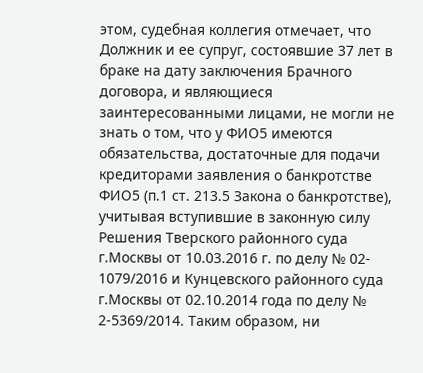этом, судебная коллегия отмечает, что Должник и ее супруг, состоявшие 37 лет в браке на дату заключения Брачного договора, и являющиеся заинтересованными лицами, не могли не знать о том, что у ФИО5 имеются обязательства, достаточные для подачи кредиторами заявления о банкротстве ФИО5 (п.1 ст. 213.5 Закона о банкротстве), учитывая вступившие в законную силу Решения Тверского районного суда г.Москвы от 10.03.2016 г. по делу № 02- 1079/2016 и Кунцевского районного суда г.Москвы от 02.10.2014 года по делу № 2-5369/2014. Таким образом, ни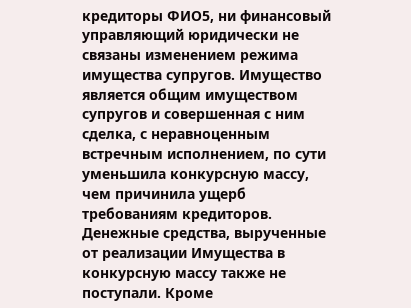кредиторы ФИО5, ни финансовый управляющий юридически не связаны изменением режима имущества супругов. Имущество является общим имуществом супругов и совершенная с ним сделка, с неравноценным встречным исполнением, по сути уменьшила конкурсную массу, чем причинила ущерб требованиям кредиторов. Денежные средства, вырученные от реализации Имущества в конкурсную массу также не поступали. Кроме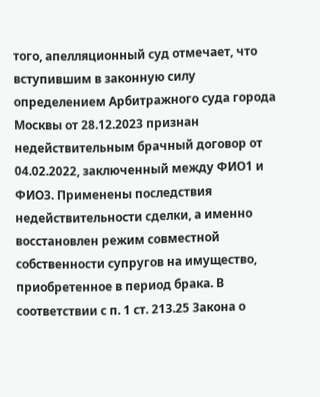того, апелляционный суд отмечает, что вступившим в законную силу определением Арбитражного суда города Москвы от 28.12.2023 признан недействительным брачный договор от 04.02.2022, заключенный между ФИО1 и ФИО3. Применены последствия недействительности сделки, а именно восстановлен режим совместной собственности супругов на имущество, приобретенное в период брака. В соответствии с п. 1 ст. 213.25 Закона о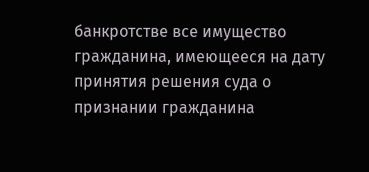банкротстве все имущество гражданина, имеющееся на дату принятия решения суда о признании гражданина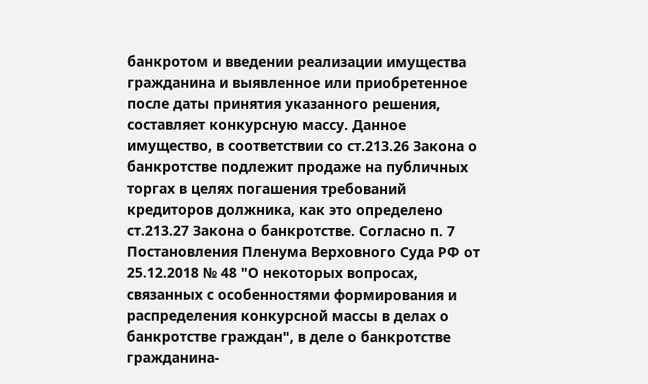банкротом и введении реализации имущества гражданина и выявленное или приобретенное после даты принятия указанного решения, составляет конкурсную массу. Данное имущество, в соответствии со ст.213.26 Закона о банкротстве подлежит продаже на публичных торгах в целях погашения требований кредиторов должника, как это определено ст.213.27 Закона о банкротстве. Согласно п. 7 Постановления Пленума Верховного Суда РФ от 25.12.2018 № 48 "О некоторых вопросах, связанных с особенностями формирования и распределения конкурсной массы в делах о банкротстве граждан", в деле о банкротстве гражданина-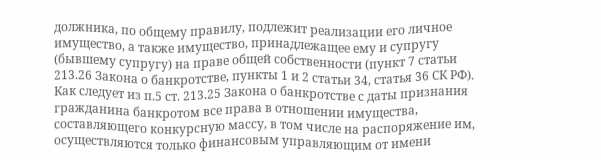должника, по общему правилу, подлежит реализации его личное имущество, а также имущество, принадлежащее ему и супругу (бывшему супругу) на праве общей собственности (пункт 7 статьи 213.26 Закона о банкротстве, пункты 1 и 2 статьи 34, статья 36 СК РФ). Как следует из п.5 ст. 213.25 Закона о банкротстве с даты признания гражданина банкротом все права в отношении имущества, составляющего конкурсную массу, в том числе на распоряжение им, осуществляются только финансовым управляющим от имени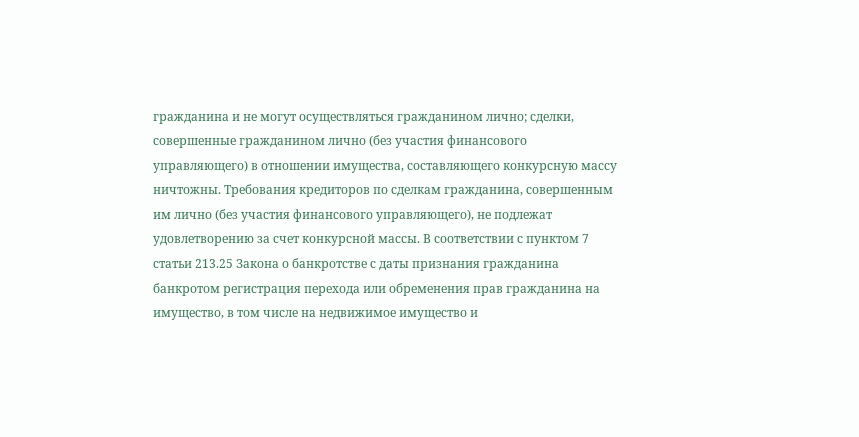гражданина и не могут осуществляться гражданином лично; сделки, совершенные гражданином лично (без участия финансового управляющего) в отношении имущества, составляющего конкурсную массу ничтожны. Требования кредиторов по сделкам гражданина, совершенным им лично (без участия финансового управляющего), не подлежат удовлетворению за счет конкурсной массы. В соответствии с пунктом 7 статьи 213.25 Закона о банкротстве с даты признания гражданина банкротом регистрация перехода или обременения прав гражданина на имущество, в том числе на недвижимое имущество и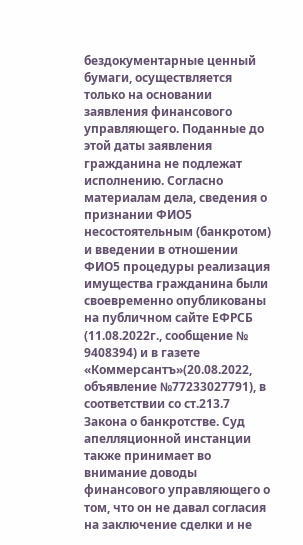бездокументарные ценный бумаги, осуществляется только на основании заявления финансового управляющего. Поданные до этой даты заявления гражданина не подлежат исполнению. Согласно материалам дела, сведения о признании ФИО5 несостоятельным (банкротом) и введении в отношении ФИО5 процедуры реализация имущества гражданина были своевременно опубликованы на публичном сайте ЕФРСБ (11.08.2022г., сообщение № 9408394) и в газете «Коммерсантъ»(20.08.2022, объявление №77233027791), в соответствии со ст.213.7 Закона о банкротстве. Суд апелляционной инстанции также принимает во внимание доводы финансового управляющего о том, что он не давал согласия на заключение сделки и не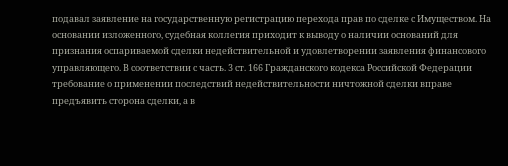подавал заявление на государственную регистрацию перехода прав по сделке с Имуществом. На основании изложенного, судебная коллегия приходит к выводу о наличии оснований для признания оспариваемой сделки недействительной и удовлетворении заявления финансового управляющего. В соответствии с часть. 3 ст. 166 Гражданского кодекса Российской Федерации требование о применении последствий недействительности ничтожной сделки вправе предъявить сторона сделки, а в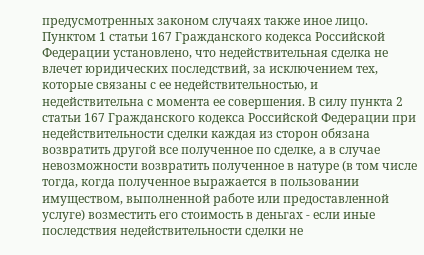предусмотренных законом случаях также иное лицо. Пунктом 1 статьи 167 Гражданского кодекса Российской Федерации установлено, что недействительная сделка не влечет юридических последствий, за исключением тех, которые связаны с ее недействительностью, и недействительна с момента ее совершения. В силу пункта 2 статьи 167 Гражданского кодекса Российской Федерации при недействительности сделки каждая из сторон обязана возвратить другой все полученное по сделке, а в случае невозможности возвратить полученное в натуре (в том числе тогда, когда полученное выражается в пользовании имуществом, выполненной работе или предоставленной услуге) возместить его стоимость в деньгах - если иные последствия недействительности сделки не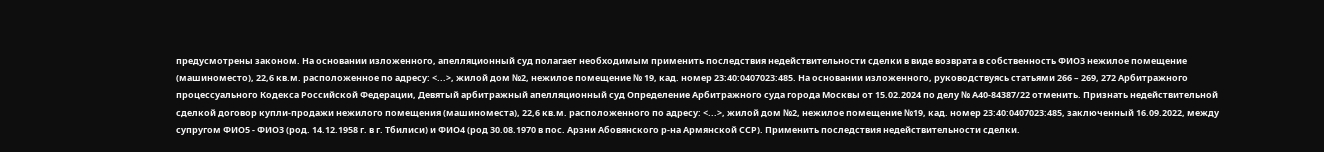предусмотрены законом. На основании изложенного, апелляционный суд полагает необходимым применить последствия недействительности сделки в виде возврата в собственность ФИО3 нежилое помещение (машиноместо), 22,6 кв.м. расположенное по адресу: <...>, жилой дом №2, нежилое помещение № 19, кад. номер 23:40:0407023:485. На основании изложенного, руководствуясь статьями 266 – 269, 272 Арбитражного процессуального Кодекса Российской Федерации, Девятый арбитражный апелляционный суд Определение Арбитражного суда города Москвы от 15.02.2024 по делу № А40-84387/22 отменить. Признать недействительной сделкой договор купли-продажи нежилого помещения (машиноместа), 22,6 кв.м. расположенного по адресу: <...>, жилой дом №2, нежилое помещение №19, кад. номер 23:40:0407023:485, заключенный 16.09.2022, между супругом ФИО5 - ФИО3 (род. 14.12.1958 г. в г. Тбилиси) и ФИО4 (род 30.08.1970 в пос. Арзни Абовянского р-на Армянской ССР). Применить последствия недействительности сделки.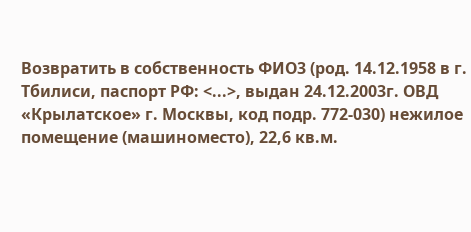Возвратить в собственность ФИО3 (род. 14.12.1958 в г. Тбилиси, паспорт РФ: <...>, выдан 24.12.2003г. ОВД «Крылатское» г. Москвы, код подр. 772-030) нежилое помещение (машиноместо), 22,6 кв.м.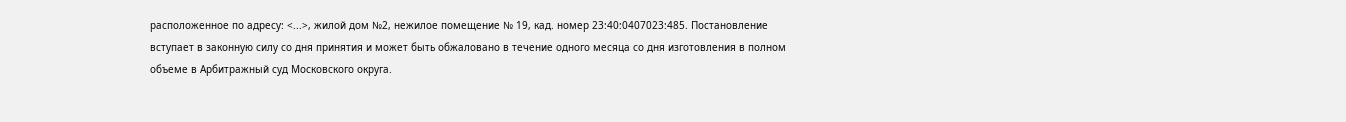расположенное по адресу: <...>, жилой дом №2, нежилое помещение № 19, кад. номер 23:40:0407023:485. Постановление вступает в законную силу со дня принятия и может быть обжаловано в течение одного месяца со дня изготовления в полном объеме в Арбитражный суд Московского округа.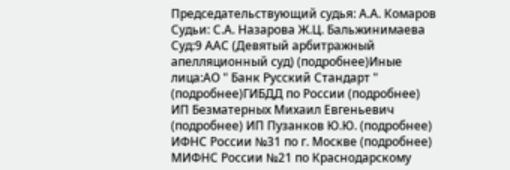Председательствующий судья: А.А. Комаров Судьи: С.А. Назарова Ж.Ц. Бальжинимаева Суд:9 ААС (Девятый арбитражный апелляционный суд) (подробнее)Иные лица:АО " Банк Русский Стандарт " (подробнее)ГИБДД по России (подробнее) ИП Безматерных Михаил Евгеньевич (подробнее) ИП Пузанков Ю.Ю. (подробнее) ИФНС России №31 по г. Москве (подробнее) МИФНС России №21 по Краснодарскому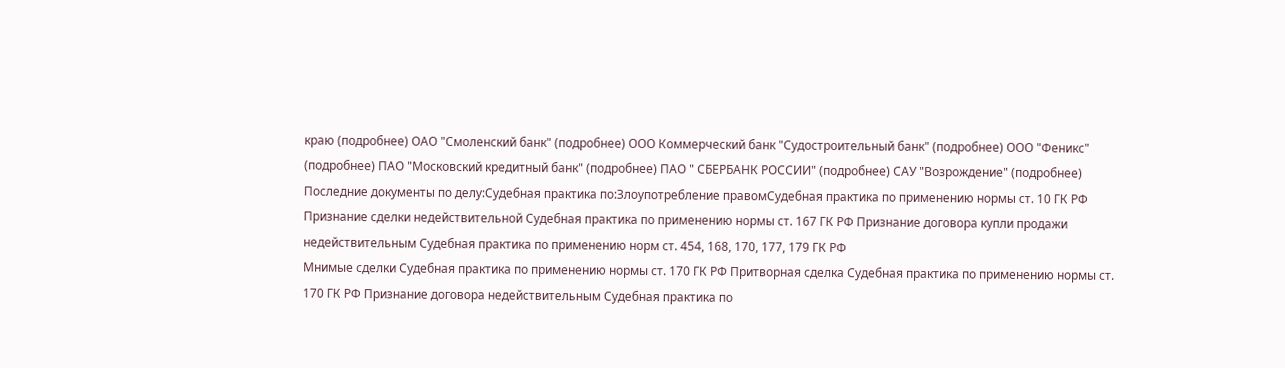краю (подробнее) ОАО "Смоленский банк" (подробнее) ООО Коммерческий банк "Судостроительный банк" (подробнее) ООО "Феникс" (подробнее) ПАО "Московский кредитный банк" (подробнее) ПАО " СБЕРБАНК РОССИИ" (подробнее) САУ "Возрождение" (подробнее) Последние документы по делу:Судебная практика по:Злоупотребление правомСудебная практика по применению нормы ст. 10 ГК РФ Признание сделки недействительной Судебная практика по применению нормы ст. 167 ГК РФ Признание договора купли продажи недействительным Судебная практика по применению норм ст. 454, 168, 170, 177, 179 ГК РФ
Мнимые сделки Судебная практика по применению нормы ст. 170 ГК РФ Притворная сделка Судебная практика по применению нормы ст. 170 ГК РФ Признание договора недействительным Судебная практика по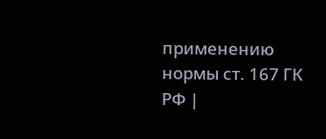применению нормы ст. 167 ГК РФ |